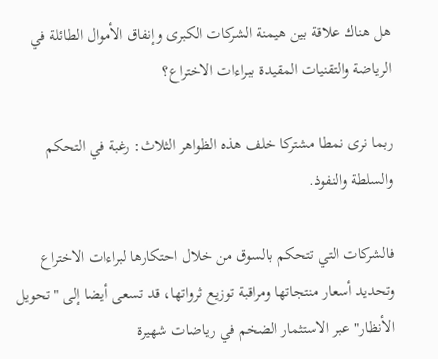هل هناك علاقة بين هيمنة الشركات الكبرى وإنفاق الأموال الطائلة في الرياضة والتقنيات المقيدة ببراءات الاختراع؟

ربما نرى نمطا مشتركا خلف هذه الظواهر الثلاث: رغبة في التحكم والسلطة والنفوذ.

فالشركات التي تتحكم بالسوق من خلال احتكارها لبراءات الاختراع وتحديد أسعار منتجاتها ومراقبة توزيع ثرواتها، قد تسعى أيضا إلى "تحويل الأنظار" عبر الاستثمار الضخم في رياضات شهيرة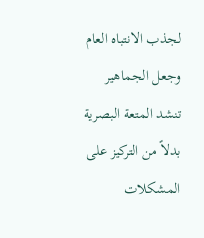لجذب الانتباه العام وجعل الجماهير تنشد المتعة البصرية بدلاً من التركيز على المشكلات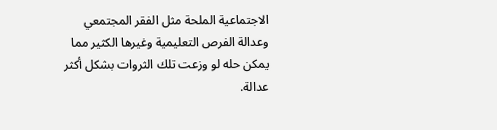الاجتماعية الملحة مثل الفقر المجتمعي وعدالة الفرص التعليمية وغيرها الكثير مما يمكن حله لو وزعت تلك الثروات بشكل أكثر عدالة.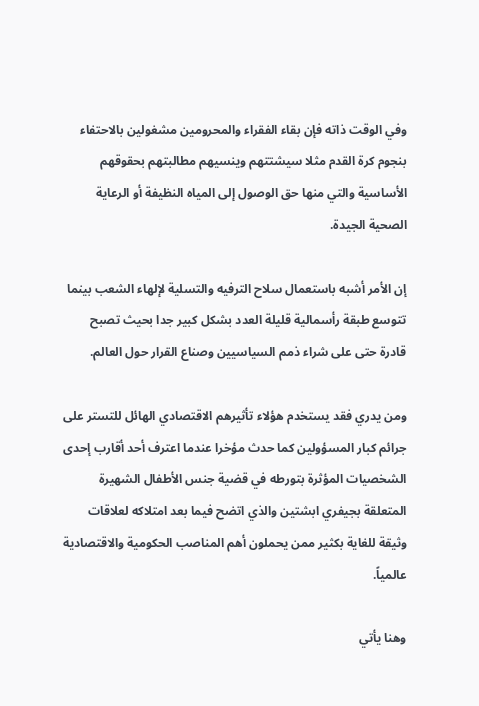وفي الوقت ذاته فإن بقاء الفقراء والمحرومين مشغولين بالاحتفاء بنجوم كرة القدم مثلا سيشتتهم وينسيهم مطالبتهم بحقوقهم الأساسية والتي منها حق الوصول إلى المياه النظيفة أو الرعاية الصحية الجيدة.

إن الأمر أشبه باستعمال سلاح الترفيه والتسلية لإلهاء الشعب بينما تتوسع طبقة رأسمالية قليلة العدد بشكل كبير جدا بحيث تصبح قادرة حتى على شراء ذمم السياسيين وصناع القرار حول العالم.

ومن يدري فقد يستخدم هؤلاء تأثيرهم الاقتصادي الهائل للتستر على جرائم كبار المسؤولين كما حدث مؤخرا عندما اعترف أحد أقارب إحدى الشخصيات المؤثرة بتورطه في قضية جنس الأطفال الشهيرة المتعلقة بجيفري ابشتين والذي اتضح فيما بعد امتلاكه لعلاقات وثيقة للغاية بكثير ممن يحملون أهم المناصب الحكومية والاقتصادية عالمياً.

وهنا يأتي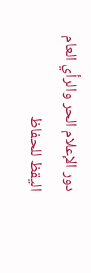دور الإعلام الحر والرأي العام اليقظ للحفاظ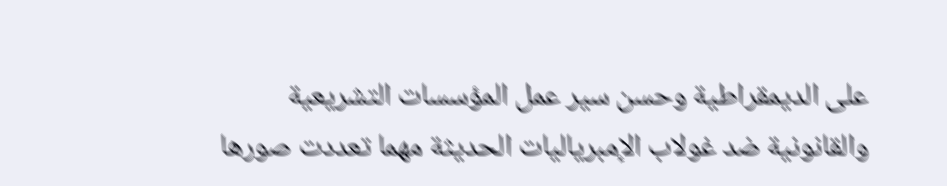على الديمقراطية وحسن سير عمل المؤسسات التشريعية والقانونية ضد غولاب الإمبرياليات الحديثة مهما تعددت صورها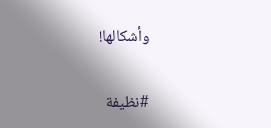وأشكالها!

#نظيفة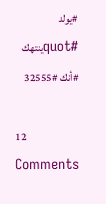#يولد #quotينتهك #أنك #32555

12 Comments